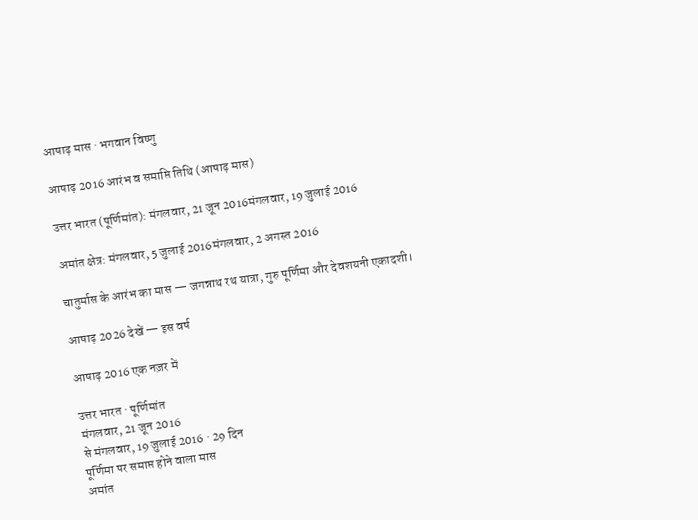आषाढ़ मास · भगवान विष्णु

आषाढ़ 2016 आरंभ व समाप्ति तिथि (आषाढ़ मास)

उत्तर भारत (पूर्णिमांत): मंगलवार, 21 जून 2016मंगलवार, 19 जुलाई 2016

अमांत क्षेत्र: मंगलवार, 5 जुलाई 2016मंगलवार, 2 अगस्त 2016

चातुर्मास के आरंभ का मास — जगन्नाथ रथ यात्रा, गुरु पूर्णिमा और देवशयनी एकादशी।

आषाढ़ 2026 देखें — इस वर्ष

आषाढ़ 2016 एक नज़र में

उत्तर भारत · पूर्णिमांत
मंगलवार, 21 जून 2016
से मंगलवार, 19 जुलाई 2016 · 29 दिन
पूर्णिमा पर समाप्त होने वाला मास
अमांत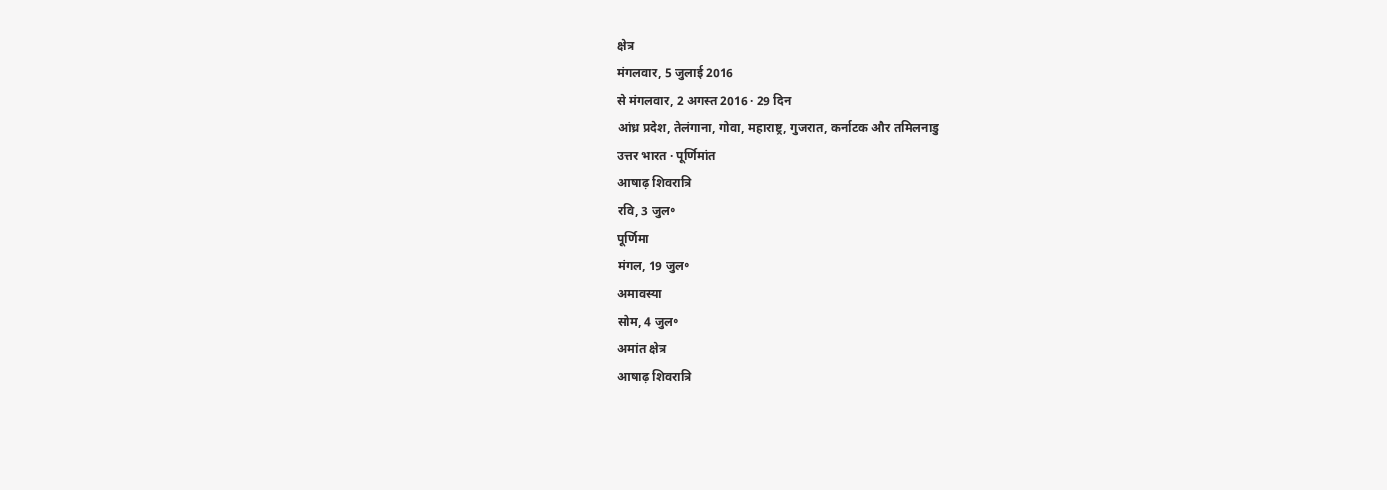क्षेत्र
मंगलवार, 5 जुलाई 2016
से मंगलवार, 2 अगस्त 2016 · 29 दिन
आंध्र प्रदेश, तेलंगाना, गोवा, महाराष्ट्र, गुजरात, कर्नाटक और तमिलनाडु
उत्तर भारत · पूर्णिमांत
आषाढ़ शिवरात्रि
रवि, 3 जुल॰
पूर्णिमा
मंगल, 19 जुल॰
अमावस्या
सोम, 4 जुल॰
अमांत क्षेत्र
आषाढ़ शिवरात्रि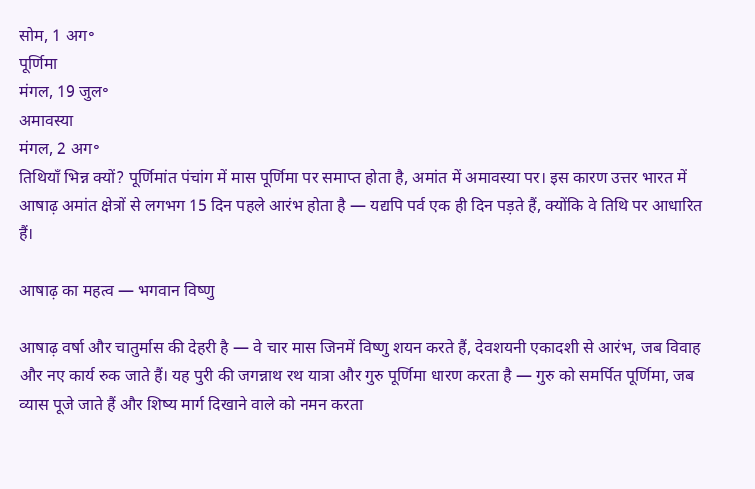सोम, 1 अग॰
पूर्णिमा
मंगल, 19 जुल॰
अमावस्या
मंगल, 2 अग॰
तिथियाँ भिन्न क्यों? पूर्णिमांत पंचांग में मास पूर्णिमा पर समाप्त होता है, अमांत में अमावस्या पर। इस कारण उत्तर भारत में आषाढ़ अमांत क्षेत्रों से लगभग 15 दिन पहले आरंभ होता है — यद्यपि पर्व एक ही दिन पड़ते हैं, क्योंकि वे तिथि पर आधारित हैं।

आषाढ़ का महत्व — भगवान विष्णु

आषाढ़ वर्षा और चातुर्मास की देहरी है — वे चार मास जिनमें विष्णु शयन करते हैं, देवशयनी एकादशी से आरंभ, जब विवाह और नए कार्य रुक जाते हैं। यह पुरी की जगन्नाथ रथ यात्रा और गुरु पूर्णिमा धारण करता है — गुरु को समर्पित पूर्णिमा, जब व्यास पूजे जाते हैं और शिष्य मार्ग दिखाने वाले को नमन करता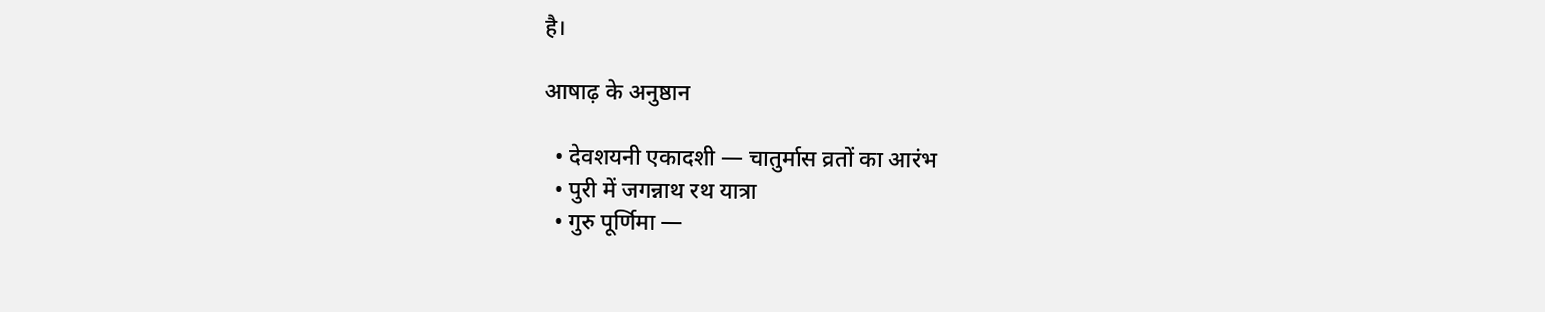है।

आषाढ़ के अनुष्ठान

  • देवशयनी एकादशी — चातुर्मास व्रतों का आरंभ
  • पुरी में जगन्नाथ रथ यात्रा
  • गुरु पूर्णिमा —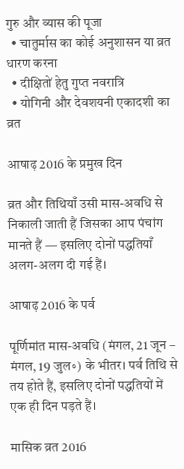गुरु और व्यास की पूजा
  • चातुर्मास का कोई अनुशासन या व्रत धारण करना
  • दीक्षितों हेतु गुप्त नवरात्रि
  • योगिनी और देवशयनी एकादशी का व्रत

आषाढ़ 2016 के प्रमुख दिन

व्रत और तिथियाँ उसी मास-अवधि से निकाली जाती हैं जिसका आप पंचांग मानते हैं — इसलिए दोनों पद्धतियाँ अलग-अलग दी गई हैं।

आषाढ़ 2016 के पर्व

पूर्णिमांत मास-अवधि (मंगल, 21 जून – मंगल, 19 जुल॰) के भीतर। पर्व तिथि से तय होते हैं, इसलिए दोनों पद्धतियों में एक ही दिन पड़ते हैं।

मासिक व्रत 2016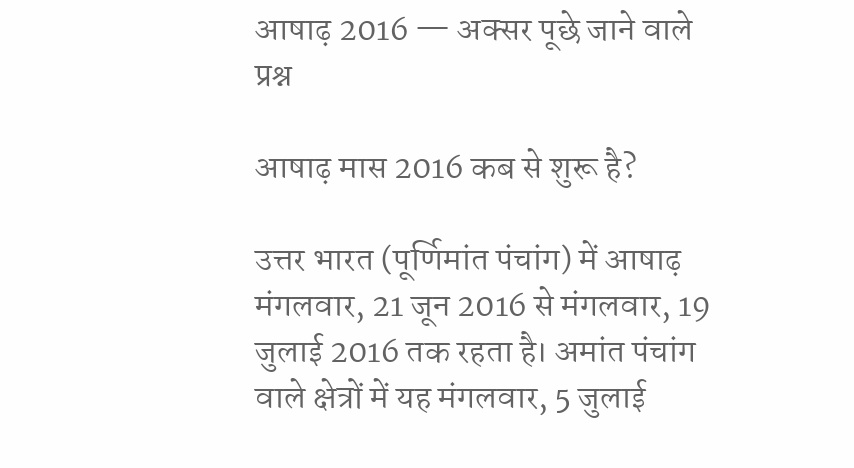आषाढ़ 2016 — अक्सर पूछे जाने वाले प्रश्न

आषाढ़ मास 2016 कब से शुरू है?

उत्तर भारत (पूर्णिमांत पंचांग) में आषाढ़ मंगलवार, 21 जून 2016 से मंगलवार, 19 जुलाई 2016 तक रहता है। अमांत पंचांग वाले क्षेत्रों में यह मंगलवार, 5 जुलाई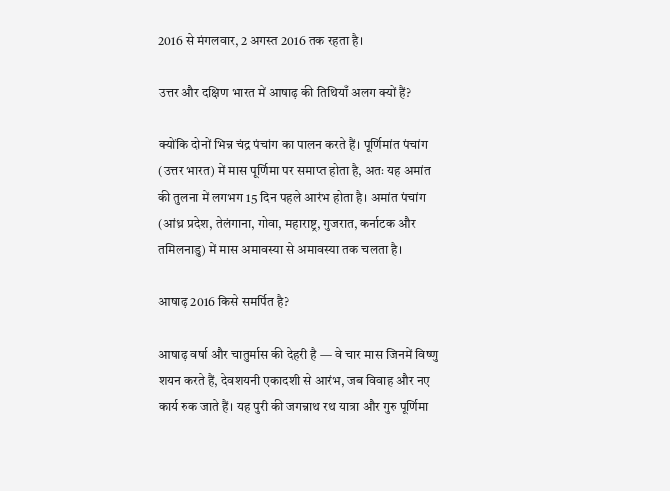2016 से मंगलवार, 2 अगस्त 2016 तक रहता है।

उत्तर और दक्षिण भारत में आषाढ़ की तिथियाँ अलग क्यों हैं?

क्योंकि दोनों भिन्न चंद्र पंचांग का पालन करते हैं। पूर्णिमांत पंचांग (उत्तर भारत) में मास पूर्णिमा पर समाप्त होता है, अतः यह अमांत की तुलना में लगभग 15 दिन पहले आरंभ होता है। अमांत पंचांग (आंध्र प्रदेश, तेलंगाना, गोवा, महाराष्ट्र, गुजरात, कर्नाटक और तमिलनाडु) में मास अमावस्या से अमावस्या तक चलता है।

आषाढ़ 2016 किसे समर्पित है?

आषाढ़ वर्षा और चातुर्मास की देहरी है — वे चार मास जिनमें विष्णु शयन करते हैं, देवशयनी एकादशी से आरंभ, जब विवाह और नए कार्य रुक जाते हैं। यह पुरी की जगन्नाथ रथ यात्रा और गुरु पूर्णिमा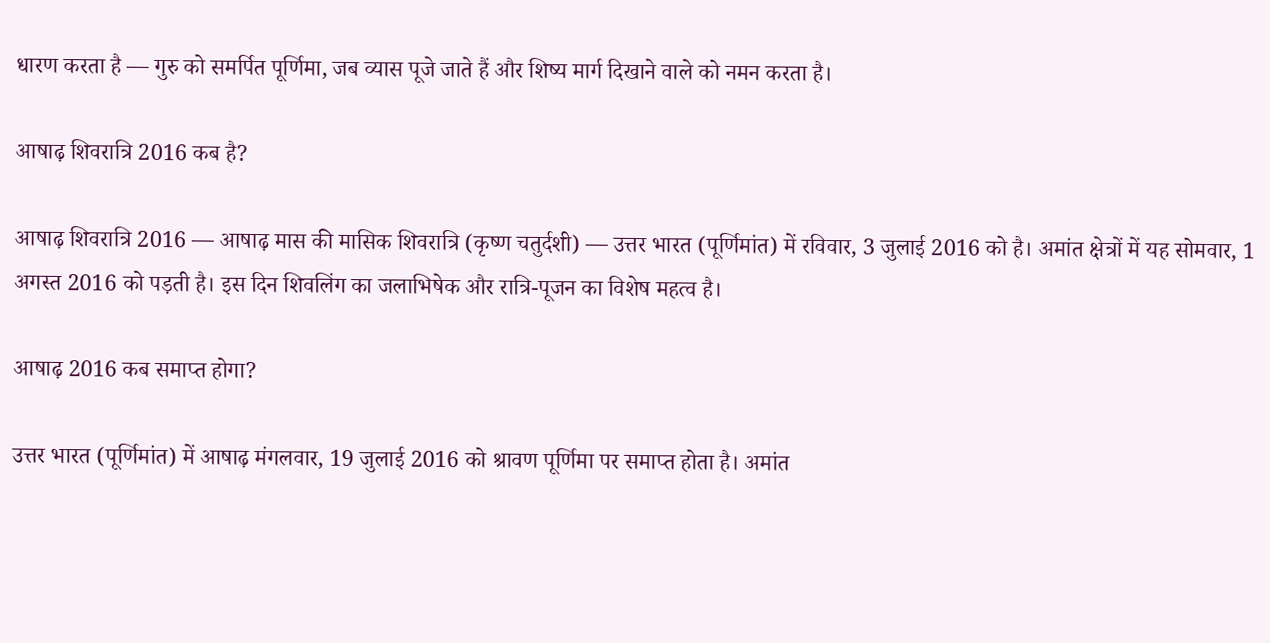धारण करता है — गुरु को समर्पित पूर्णिमा, जब व्यास पूजे जाते हैं और शिष्य मार्ग दिखाने वाले को नमन करता है।

आषाढ़ शिवरात्रि 2016 कब है?

आषाढ़ शिवरात्रि 2016 — आषाढ़ मास की मासिक शिवरात्रि (कृष्ण चतुर्दशी) — उत्तर भारत (पूर्णिमांत) में रविवार, 3 जुलाई 2016 को है। अमांत क्षेत्रों में यह सोमवार, 1 अगस्त 2016 को पड़ती है। इस दिन शिवलिंग का जलाभिषेक और रात्रि-पूजन का विशेष महत्व है।

आषाढ़ 2016 कब समाप्त होगा?

उत्तर भारत (पूर्णिमांत) में आषाढ़ मंगलवार, 19 जुलाई 2016 को श्रावण पूर्णिमा पर समाप्त होता है। अमांत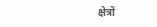क्षेत्रों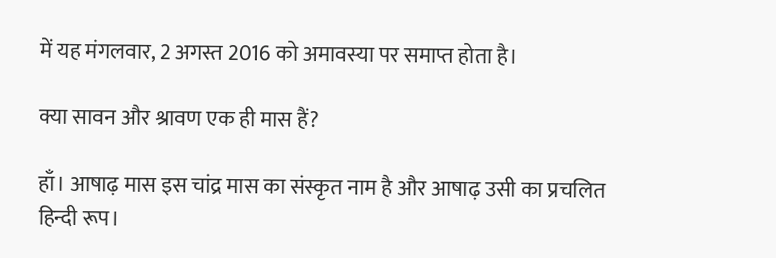में यह मंगलवार, 2 अगस्त 2016 को अमावस्या पर समाप्त होता है।

क्या सावन और श्रावण एक ही मास हैं?

हाँ। आषाढ़ मास इस चांद्र मास का संस्कृत नाम है और आषाढ़ उसी का प्रचलित हिन्दी रूप।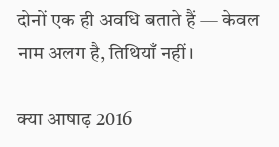दोनों एक ही अवधि बताते हैं — केवल नाम अलग है, तिथियाँ नहीं।

क्या आषाढ़ 2016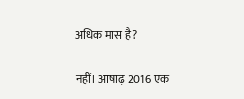अधिक मास है?

नहीं। आषाढ़ 2016 एक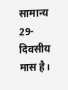सामान्य 29-दिवसीय मास है।